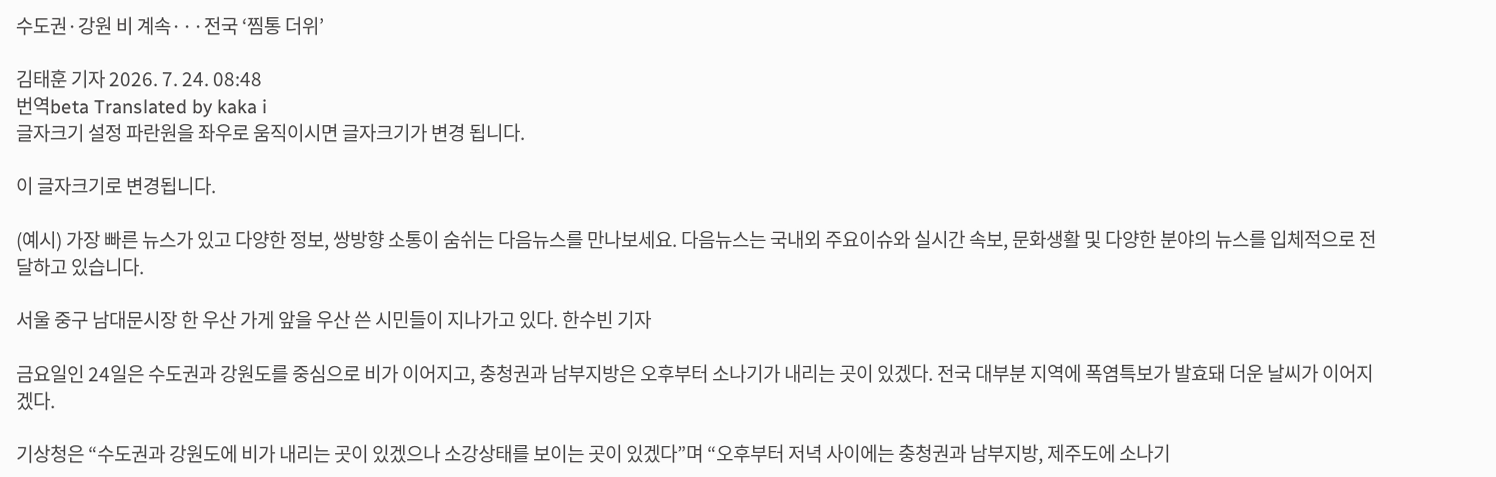수도권·강원 비 계속···전국 ‘찜통 더위’

김태훈 기자 2026. 7. 24. 08:48
번역beta Translated by kaka i
글자크기 설정 파란원을 좌우로 움직이시면 글자크기가 변경 됩니다.

이 글자크기로 변경됩니다.

(예시) 가장 빠른 뉴스가 있고 다양한 정보, 쌍방향 소통이 숨쉬는 다음뉴스를 만나보세요. 다음뉴스는 국내외 주요이슈와 실시간 속보, 문화생활 및 다양한 분야의 뉴스를 입체적으로 전달하고 있습니다.

서울 중구 남대문시장 한 우산 가게 앞을 우산 쓴 시민들이 지나가고 있다. 한수빈 기자

금요일인 24일은 수도권과 강원도를 중심으로 비가 이어지고, 충청권과 남부지방은 오후부터 소나기가 내리는 곳이 있겠다. 전국 대부분 지역에 폭염특보가 발효돼 더운 날씨가 이어지겠다.

기상청은 “수도권과 강원도에 비가 내리는 곳이 있겠으나 소강상태를 보이는 곳이 있겠다”며 “오후부터 저녁 사이에는 충청권과 남부지방, 제주도에 소나기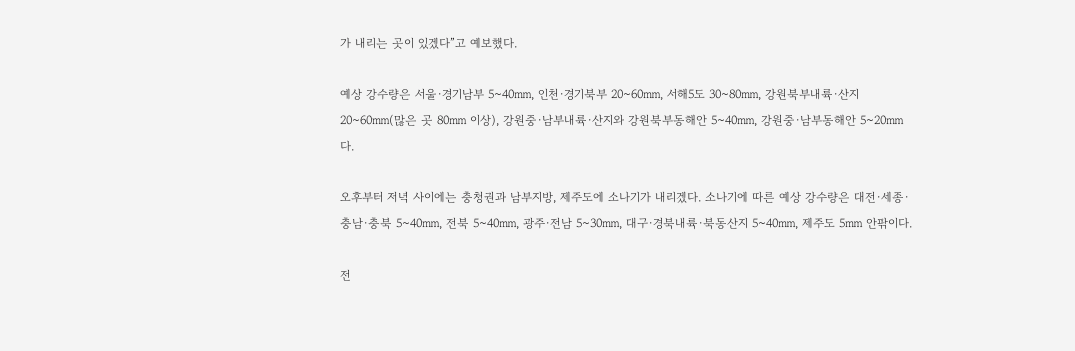가 내리는 곳이 있겠다”고 예보했다.

예상 강수량은 서울·경기남부 5~40㎜, 인천·경기북부 20~60㎜, 서해5도 30~80㎜, 강원북부내륙·산지 20~60㎜(많은 곳 80㎜ 이상), 강원중·남부내륙·산지와 강원북부동해안 5~40㎜, 강원중·남부동해안 5~20㎜다.

오후부터 저녁 사이에는 충청권과 남부지방, 제주도에 소나기가 내리겠다. 소나기에 따른 예상 강수량은 대전·세종·충남·충북 5~40㎜, 전북 5~40㎜, 광주·전남 5~30㎜, 대구·경북내륙·북동산지 5~40㎜, 제주도 5㎜ 안팎이다.

전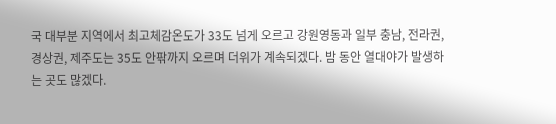국 대부분 지역에서 최고체감온도가 33도 넘게 오르고 강원영동과 일부 충남, 전라권, 경상권, 제주도는 35도 안팎까지 오르며 더위가 계속되겠다. 밤 동안 열대야가 발생하는 곳도 많겠다.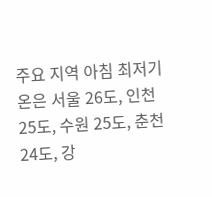주요 지역 아침 최저기온은 서울 26도, 인천 25도, 수원 25도, 춘천 24도, 강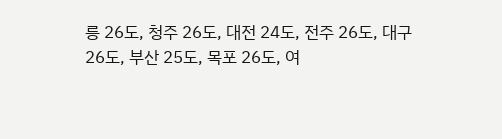릉 26도, 청주 26도, 대전 24도, 전주 26도, 대구 26도, 부산 25도, 목포 26도, 여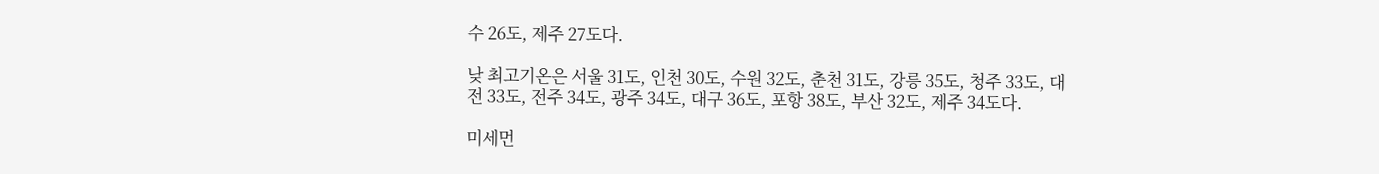수 26도, 제주 27도다.

낮 최고기온은 서울 31도, 인천 30도, 수원 32도, 춘천 31도, 강릉 35도, 청주 33도, 대전 33도, 전주 34도, 광주 34도, 대구 36도, 포항 38도, 부산 32도, 제주 34도다.

미세먼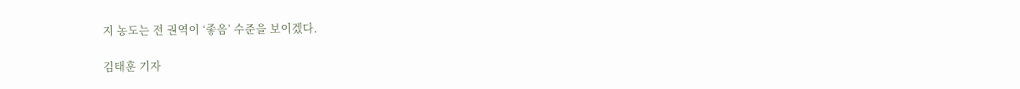지 농도는 전 권역이 ‘좋음’ 수준을 보이겠다.

김태훈 기자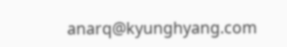anarq@kyunghyang.com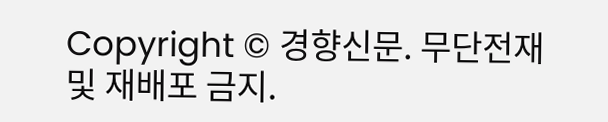Copyright © 경향신문. 무단전재 및 재배포 금지.